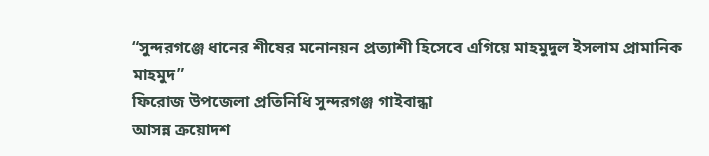“সুন্দরগঞ্জে ধানের শীষের মনোনয়ন প্রত্যাশী হিসেবে এগিয়ে মাহমুদুল ইসলাম প্রামানিক মাহমুদ”
ফিরোজ উপজেলা প্রতিনিধি সুন্দরগঞ্জ গাইবান্ধা
আসন্ন ক্রয়োদশ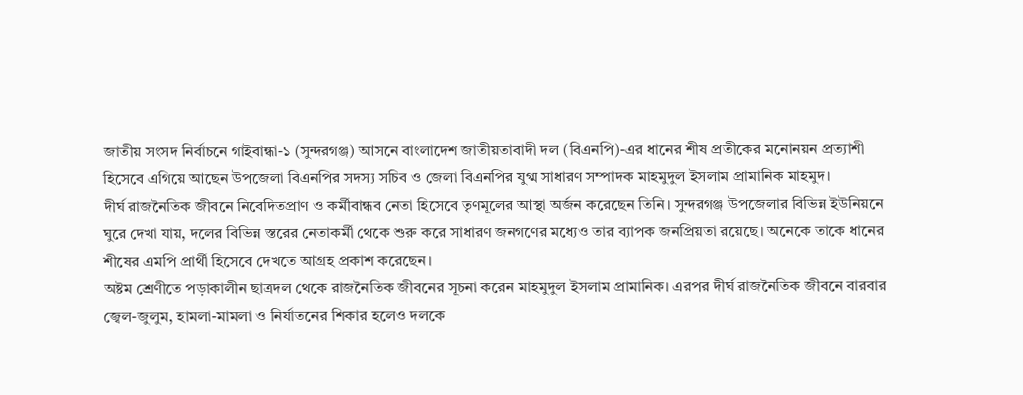জাতীয় সংসদ নির্বাচনে গাইবান্ধা-১ (সুন্দরগঞ্জ) আসনে বাংলাদেশ জাতীয়তাবাদী দল (বিএনপি)-এর ধানের শীষ প্রতীকের মনোনয়ন প্রত্যাশী হিসেবে এগিয়ে আছেন উপজেলা বিএনপির সদস্য সচিব ও জেলা বিএনপির যুগ্ম সাধারণ সম্পাদক মাহমুদুল ইসলাম প্রামানিক মাহমুদ।
দীর্ঘ রাজনৈতিক জীবনে নিবেদিতপ্রাণ ও কর্মীবান্ধব নেতা হিসেবে তৃণমূলের আস্থা অর্জন করেছেন তিনি। সুন্দরগঞ্জ উপজেলার বিভিন্ন ইউনিয়নে ঘুরে দেখা যায়, দলের বিভিন্ন স্তরের নেতাকর্মী থেকে শুরু করে সাধারণ জনগণের মধ্যেও তার ব্যাপক জনপ্রিয়তা রয়েছে। অনেকে তাকে ধানের শীষের এমপি প্রার্থী হিসেবে দেখতে আগ্রহ প্রকাশ করেছেন।
অষ্টম শ্রেণীতে পড়াকালীন ছাত্রদল থেকে রাজনৈতিক জীবনের সূচনা করেন মাহমুদুল ইসলাম প্রামানিক। এরপর দীর্ঘ রাজনৈতিক জীবনে বারবার জ্বেল-জুলুম, হামলা-মামলা ও নির্যাতনের শিকার হলেও দলকে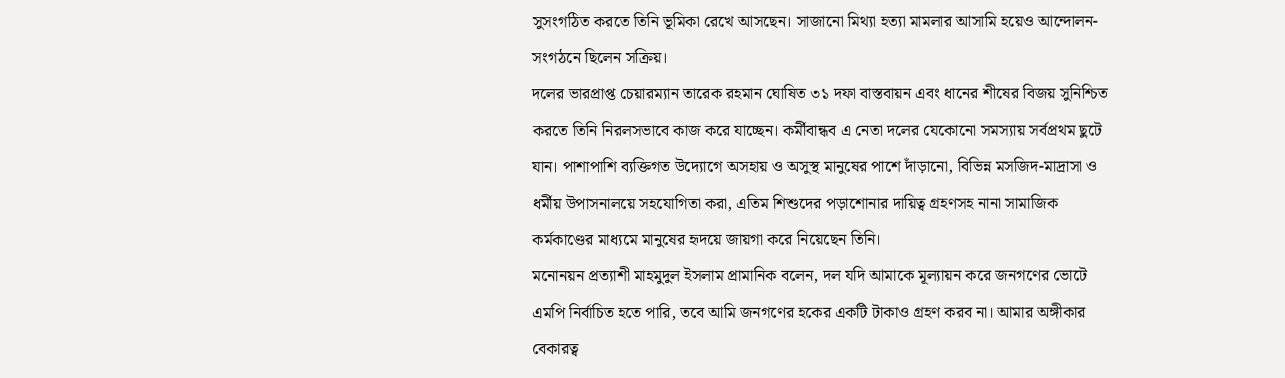সুসংগঠিত করতে তিনি ভূমিকা রেখে আসছেন। সাজানো মিথ্যা হত্যা মামলার আসামি হয়েও আন্দোলন-সংগঠনে ছিলেন সক্রিয়।
দলের ভারপ্রাপ্ত চেয়ারম্যান তারেক রহমান ঘোষিত ৩১ দফা বাস্তবায়ন এবং ধানের শীষের বিজয় সুনিশ্চিত করতে তিনি নিরলসভাবে কাজ করে যাচ্ছেন। কর্মীবান্ধব এ নেতা দলের যেকোনো সমস্যায় সর্বপ্রথম ছুটে যান। পাশাপাশি ব্যক্তিগত উদ্যোগে অসহায় ও অসুস্থ মানুষের পাশে দাঁড়ানো, বিভিন্ন মসজিদ-মাদ্রাসা ও ধর্মীয় উপাসনালয়ে সহযোগিতা করা, এতিম শিশুদের পড়াশোনার দায়িত্ব গ্রহণসহ নানা সামাজিক কর্মকাণ্ডের মাধ্যমে মানুষের হৃদয়ে জায়গা করে নিয়েছেন তিনি।
মনোনয়ন প্রত্যাশী মাহমুদুল ইসলাম প্রামানিক বলেন, দল যদি আমাকে মূল্যায়ন করে জনগণের ভোটে এমপি নির্বাচিত হতে পারি, তবে আমি জনগণের হকের একটি টাকাও গ্রহণ করব না। আমার অঙ্গীকার বেকারত্ব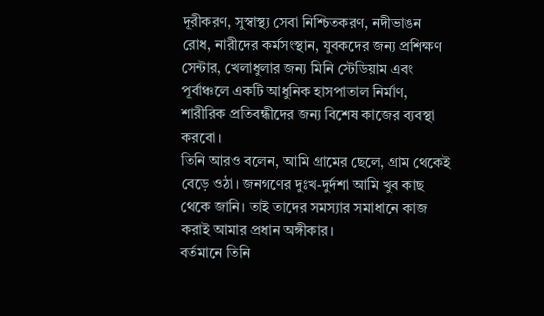দূরীকরণ, সুস্বাস্থ্য সেবা নিশ্চিতকরণ, নদীভাঙন রোধ, নারীদের কর্মসংস্থান, যুবকদের জন্য প্রশিক্ষণ সেন্টার, খেলাধুলার জন্য মিনি স্টেডিয়াম এবং পূর্বাঞ্চলে একটি আধুনিক হাসপাতাল নির্মাণ, শারীরিক প্রতিবন্ধীদের জন্য বিশেষ কাজের ব্যবস্থা করবো।
তিনি আরও বলেন, আমি গ্রামের ছেলে, গ্রাম থেকেই বেড়ে ওঠা। জনগণের দুঃখ-দুর্দশা আমি খুব কাছ থেকে জানি। তাই তাদের সমস্যার সমাধানে কাজ করাই আমার প্রধান অঙ্গীকার।
বর্তমানে তিনি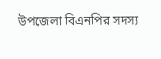উপজেলা বিএনপির সদস্য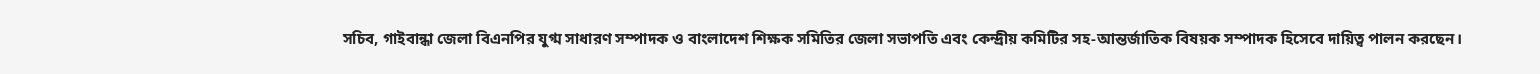সচিব, গাইবান্ধা জেলা বিএনপির যুগ্ম সাধারণ সম্পাদক ও বাংলাদেশ শিক্ষক সমিতির জেলা সভাপতি এবং কেন্দ্রীয় কমিটির সহ-আন্তর্জাতিক বিষয়ক সম্পাদক হিসেবে দায়িত্ব পালন করছেন।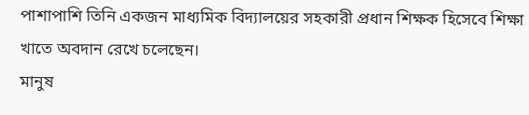পাশাপাশি তিনি একজন মাধ্যমিক বিদ্যালয়ের সহকারী প্রধান শিক্ষক হিসেবে শিক্ষা খাতে অবদান রেখে চলেছেন।
মানুষ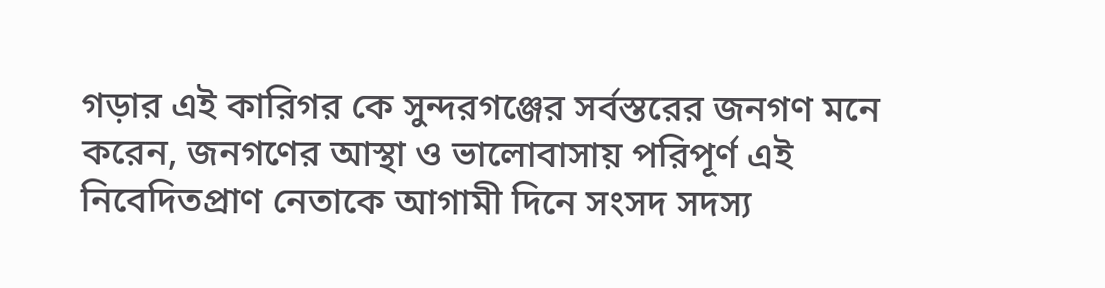গড়ার এই কারিগর কে সুন্দরগঞ্জের সর্বস্তরের জনগণ মনে করেন, জনগণের আস্থা ও ভালোবাসায় পরিপূর্ণ এই নিবেদিতপ্রাণ নেতাকে আগামী দিনে সংসদ সদস্য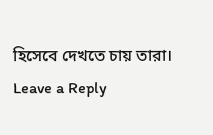হিসেবে দেখতে চায় তারা।
Leave a Reply